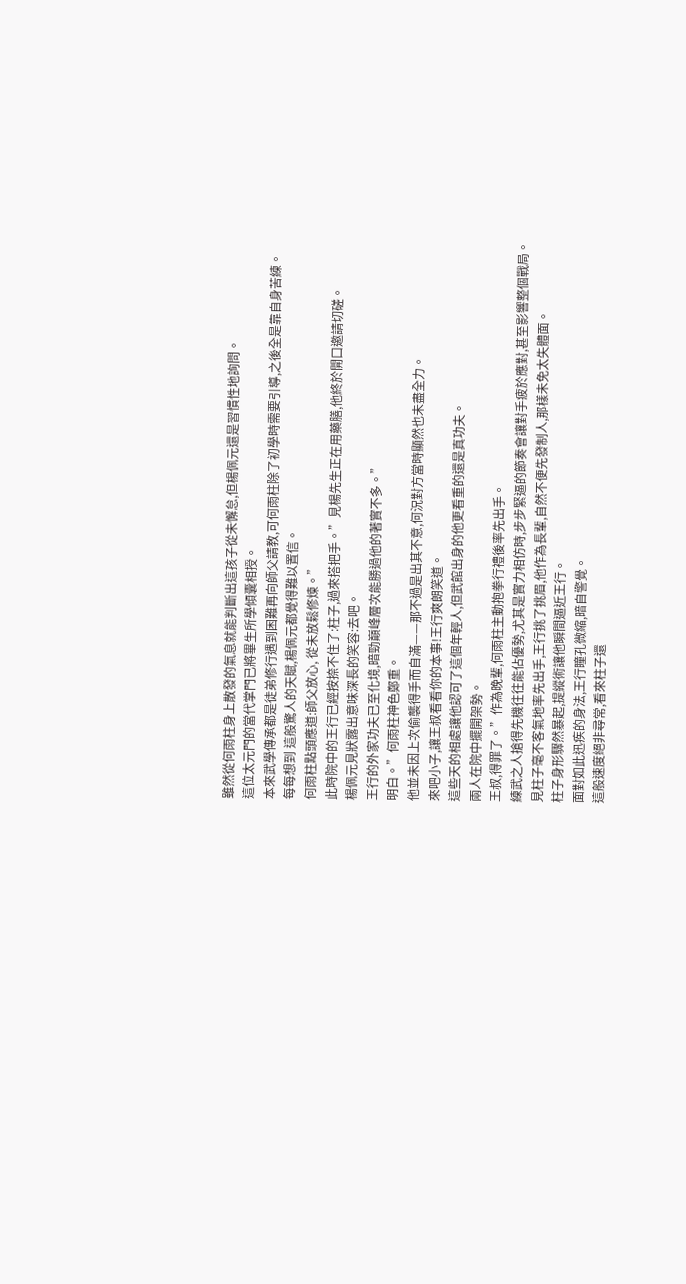雖然從何雨柱身上散發的氣息就能判斷出這孩子從未懈怠,但楊佩元還是習慣性地詢問。
這位太元門的當代掌門已將畢生所學傾囊相授。
本來武學傳承都是徒弟修行遇到困難再向師父請教,可何雨柱除了初學時需要引導,之後全是靠自身苦練。
每每想到 這般驚人的天賦,楊佩元都覺得難以置信。
何雨柱點頭應道:師父放心, 從未放鬆修煉。”
此時院中的王行已經按捺不住了:柱子,過來搭把手。”見楊先生正在用藥膳,他終於開口邀請切磋。
楊佩元見狀露出意味深長的笑容:去吧。
王行的外家功夫已至化境,暗勁巔峰層次能勝過他的著實不多。”
明白。”何雨柱神色鄭重。
他並未因上次偷襲得手而自滿——那不過是出其不意,何況對方當時顯然也未盡全力。
來吧小子,讓王叔看看你的本事!王行爽朗笑道。
這些天的相處讓他認可了這個年輕人,但武館出身的他更看重的還是真功夫。
兩人在院中擺開架勢。
王叔,得罪了。”作為晚輩,何雨柱主動抱拳行禮後率先出手。
練武之人搶得先機往往能佔優勢,尤其是實力相仿時,步步緊逼的節奏會讓對手疲於應對,甚至影響整個戰局。
見柱子毫不客氣地率先出手,王行挑了挑眉,他作為長輩,自然不便先發制人,那樣未免太失體面。
柱子身形驟然暴起,提縱術讓他瞬間逼近王行。
面對如此迅疾的身法,王行瞳孔微縮,暗自警覺。
這般速度絕非尋常,看來柱子還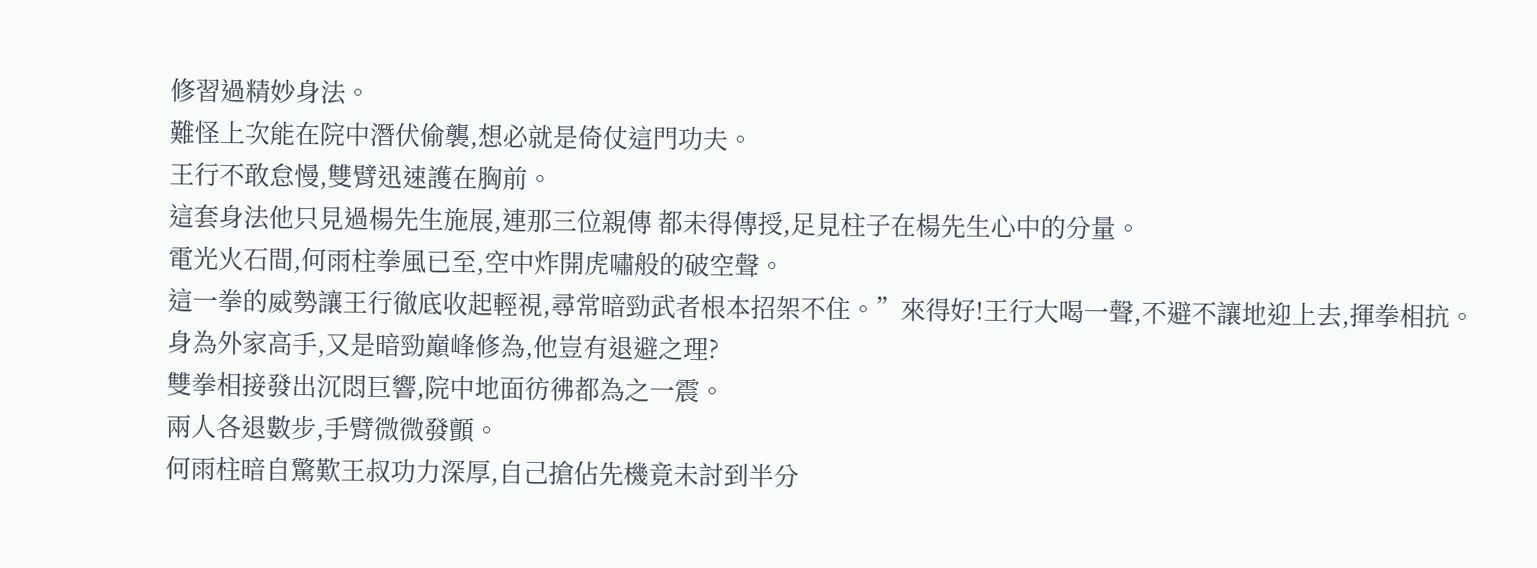修習過精妙身法。
難怪上次能在院中潛伏偷襲,想必就是倚仗這門功夫。
王行不敢怠慢,雙臂迅速護在胸前。
這套身法他只見過楊先生施展,連那三位親傳 都未得傳授,足見柱子在楊先生心中的分量。
電光火石間,何雨柱拳風已至,空中炸開虎嘯般的破空聲。
這一拳的威勢讓王行徹底收起輕視,尋常暗勁武者根本招架不住。”來得好!王行大喝一聲,不避不讓地迎上去,揮拳相抗。
身為外家高手,又是暗勁巔峰修為,他豈有退避之理?
雙拳相接發出沉悶巨響,院中地面彷彿都為之一震。
兩人各退數步,手臂微微發顫。
何雨柱暗自驚歎王叔功力深厚,自己搶佔先機竟未討到半分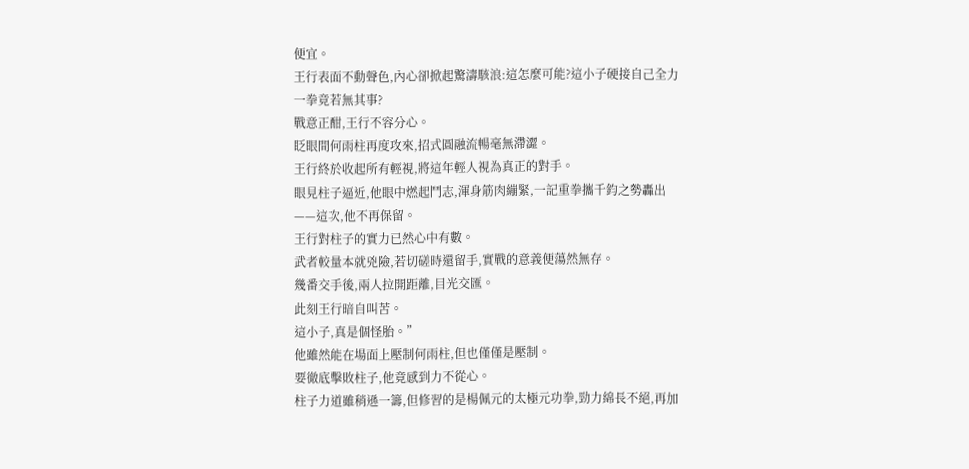便宜。
王行表面不動聲色,內心卻掀起驚濤駭浪:這怎麼可能?這小子硬接自己全力一拳竟若無其事?
戰意正酣,王行不容分心。
眨眼間何雨柱再度攻來,招式圓融流暢毫無滯澀。
王行終於收起所有輕視,將這年輕人視為真正的對手。
眼見柱子逼近,他眼中燃起鬥志,渾身筋肉繃緊,一記重拳攜千鈞之勢轟出——這次,他不再保留。
王行對柱子的實力已然心中有數。
武者較量本就兇險,若切磋時還留手,實戰的意義便蕩然無存。
幾番交手後,兩人拉開距離,目光交匯。
此刻王行暗自叫苦。
這小子,真是個怪胎。”
他雖然能在場面上壓制何雨柱,但也僅僅是壓制。
要徹底擊敗柱子,他竟感到力不從心。
柱子力道雖稍遜一籌,但修習的是楊佩元的太極元功拳,勁力綿長不絕,再加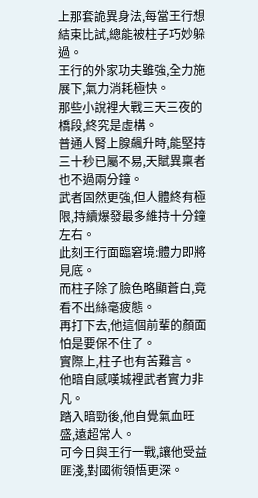上那套詭異身法,每當王行想結束比試,總能被柱子巧妙躲過。
王行的外家功夫雖強,全力施展下,氣力消耗極快。
那些小說裡大戰三天三夜的橋段,終究是虛構。
普通人腎上腺飆升時,能堅持三十秒已屬不易,天賦異稟者也不過兩分鐘。
武者固然更強,但人體終有極限,持續爆發最多維持十分鐘左右。
此刻王行面臨窘境:體力即將見底。
而柱子除了臉色略顯蒼白,竟看不出絲毫疲態。
再打下去,他這個前輩的顏面怕是要保不住了。
實際上,柱子也有苦難言。
他暗自感嘆城裡武者實力非凡。
踏入暗勁後,他自覺氣血旺盛,遠超常人。
可今日與王行一戰,讓他受益匪淺,對國術領悟更深。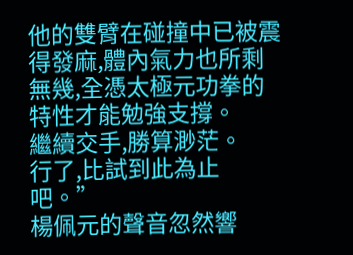他的雙臂在碰撞中已被震得發麻,體內氣力也所剩無幾,全憑太極元功拳的特性才能勉強支撐。
繼續交手,勝算渺茫。
行了,比試到此為止吧。”
楊佩元的聲音忽然響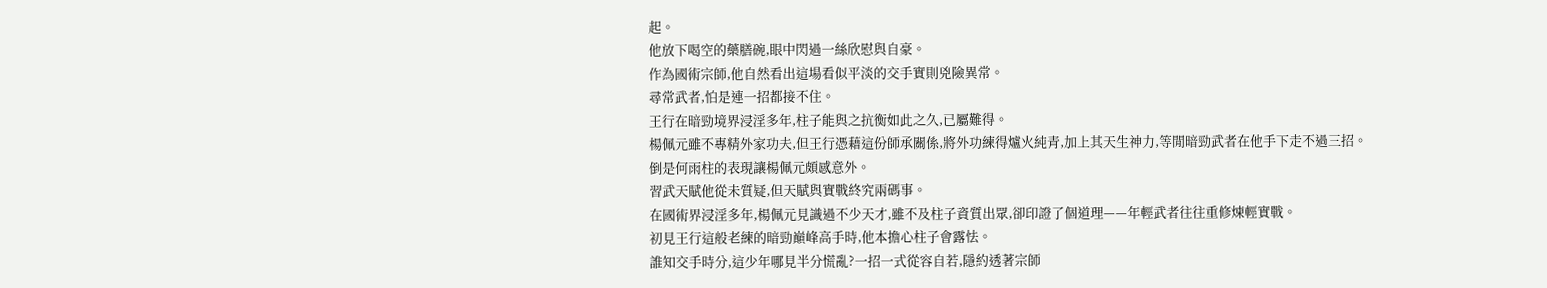起。
他放下喝空的藥膳碗,眼中閃過一絲欣慰與自豪。
作為國術宗師,他自然看出這場看似平淡的交手實則兇險異常。
尋常武者,怕是連一招都接不住。
王行在暗勁境界浸淫多年,柱子能與之抗衡如此之久,已屬難得。
楊佩元雖不專精外家功夫,但王行憑藉這份師承關係,將外功練得爐火純青,加上其天生神力,等閒暗勁武者在他手下走不過三招。
倒是何雨柱的表現讓楊佩元頗感意外。
習武天賦他從未質疑,但天賦與實戰終究兩碼事。
在國術界浸淫多年,楊佩元見識過不少天才,雖不及柱子資質出眾,卻印證了個道理——年輕武者往往重修煉輕實戰。
初見王行這般老練的暗勁巔峰高手時,他本擔心柱子會露怯。
誰知交手時分,這少年哪見半分慌亂?一招一式從容自若,隱約透著宗師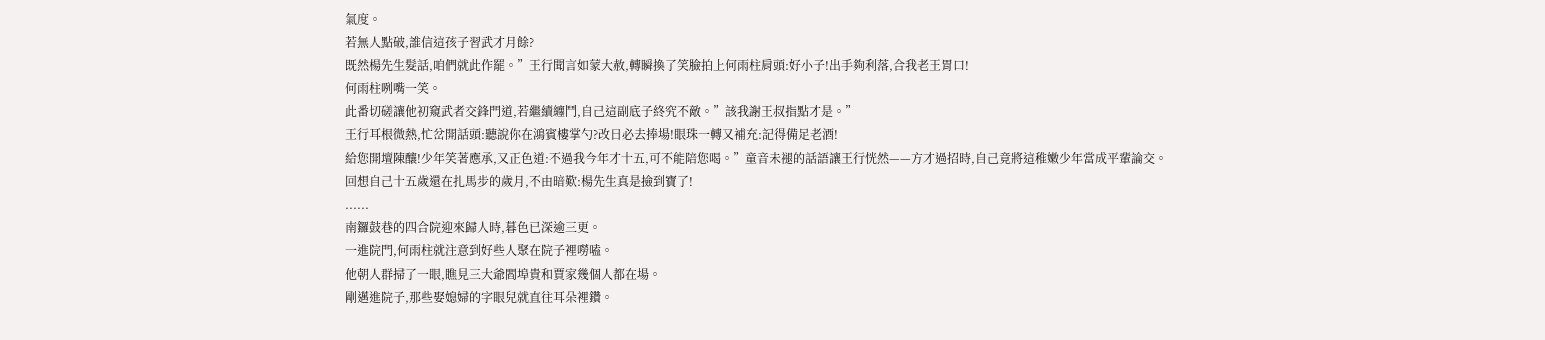氣度。
若無人點破,誰信這孩子習武才月餘?
既然楊先生髮話,咱們就此作罷。”王行聞言如蒙大赦,轉瞬換了笑臉拍上何雨柱肩頭:好小子!出手夠利落,合我老王胃口!
何雨柱咧嘴一笑。
此番切磋讓他初窺武者交鋒門道,若繼續纏鬥,自己這副底子終究不敵。”該我謝王叔指點才是。”
王行耳根微熱,忙岔開話頭:聽說你在鴻賓樓掌勺?改日必去捧場!眼珠一轉又補充:記得備足老酒!
給您開壇陳釀!少年笑著應承,又正色道:不過我今年才十五,可不能陪您喝。”童音未褪的話語讓王行恍然——方才過招時,自己竟將這稚嫩少年當成平輩論交。
回想自己十五歲還在扎馬步的歲月,不由暗歎:楊先生真是撿到寶了!
......
南鑼鼓巷的四合院迎來歸人時,暮色已深逾三更。
一進院門,何雨柱就注意到好些人聚在院子裡嘮嗑。
他朝人群掃了一眼,瞧見三大爺閻埠貴和賈家幾個人都在場。
剛邁進院子,那些娶媳婦的字眼兒就直往耳朵裡鑽。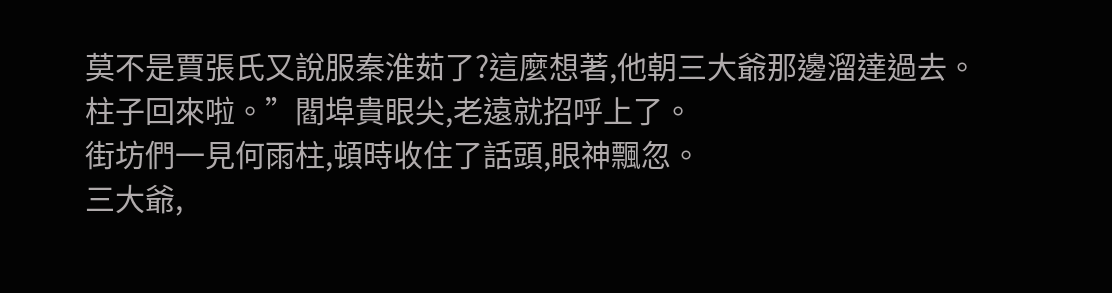莫不是賈張氏又說服秦淮茹了?這麼想著,他朝三大爺那邊溜達過去。
柱子回來啦。”閻埠貴眼尖,老遠就招呼上了。
街坊們一見何雨柱,頓時收住了話頭,眼神飄忽。
三大爺,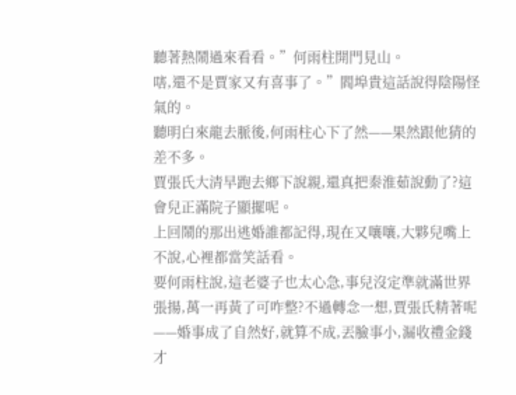聽著熱鬧過來看看。”何雨柱開門見山。
嗐,還不是賈家又有喜事了。”閻埠貴這話說得陰陽怪氣的。
聽明白來龍去脈後,何雨柱心下了然——果然跟他猜的差不多。
賈張氏大清早跑去鄉下說親,還真把秦淮茹說動了?這會兒正滿院子顯擺呢。
上回鬧的那出逃婚誰都記得,現在又嚷嚷,大夥兒嘴上不說,心裡都當笑話看。
要何雨柱說,這老婆子也太心急,事兒沒定準就滿世界張揚,萬一再黃了可咋整?不過轉念一想,賈張氏精著呢——婚事成了自然好,就算不成,丟臉事小,漏收禮金錢才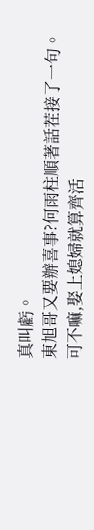真叫虧。
東旭哥又要辦喜事?何雨柱順著話茬接了一句。
可不嘛,娶上媳婦就算齊活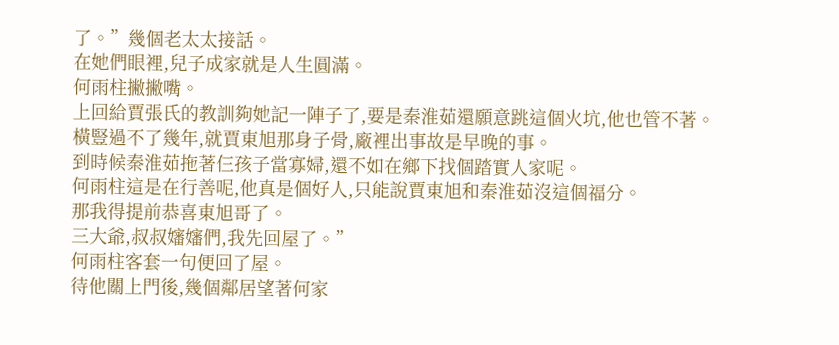了。”幾個老太太接話。
在她們眼裡,兒子成家就是人生圓滿。
何雨柱撇撇嘴。
上回給賈張氏的教訓夠她記一陣子了,要是秦淮茹還願意跳這個火坑,他也管不著。
橫豎過不了幾年,就賈東旭那身子骨,廠裡出事故是早晚的事。
到時候秦淮茹拖著仨孩子當寡婦,還不如在鄉下找個踏實人家呢。
何雨柱這是在行善呢,他真是個好人,只能說賈東旭和秦淮茹沒這個福分。
那我得提前恭喜東旭哥了。
三大爺,叔叔嬸嬸們,我先回屋了。”
何雨柱客套一句便回了屋。
待他關上門後,幾個鄰居望著何家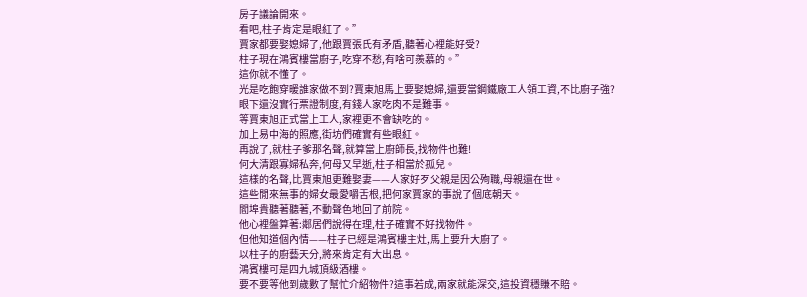房子議論開來。
看吧,柱子肯定是眼紅了。”
賈家都要娶媳婦了,他跟賈張氏有矛盾,聽著心裡能好受?
柱子現在鴻賓樓當廚子,吃穿不愁,有啥可羨慕的。”
這你就不懂了。
光是吃飽穿暖誰家做不到?賈東旭馬上要娶媳婦,還要當鋼鐵廠工人領工資,不比廚子強?
眼下還沒實行票證制度,有錢人家吃肉不是難事。
等賈東旭正式當上工人,家裡更不會缺吃的。
加上易中海的照應,街坊們確實有些眼紅。
再說了,就柱子爹那名聲,就算當上廚師長,找物件也難!
何大清跟寡婦私奔,何母又早逝,柱子相當於孤兒。
這樣的名聲,比賈東旭更難娶妻——人家好歹父親是因公殉職,母親還在世。
這些閒來無事的婦女最愛嚼舌根,把何家賈家的事說了個底朝天。
閻埠貴聽著聽著,不動聲色地回了前院。
他心裡盤算著:鄰居們說得在理,柱子確實不好找物件。
但他知道個內情——柱子已經是鴻賓樓主灶,馬上要升大廚了。
以柱子的廚藝天分,將來肯定有大出息。
鴻賓樓可是四九城頂級酒樓。
要不要等他到歲數了幫忙介紹物件?這事若成,兩家就能深交,這投資穩賺不賠。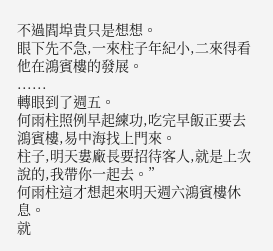不過閻埠貴只是想想。
眼下先不急,一來柱子年紀小,二來得看他在鴻賓樓的發展。
......
轉眼到了週五。
何雨柱照例早起練功,吃完早飯正要去鴻賓樓,易中海找上門來。
柱子,明天婁廠長要招待客人,就是上次說的,我帶你一起去。”
何雨柱這才想起來明天週六鴻賓樓休息。
就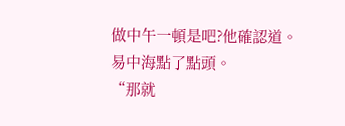做中午一頓是吧?他確認道。
易中海點了點頭。
“那就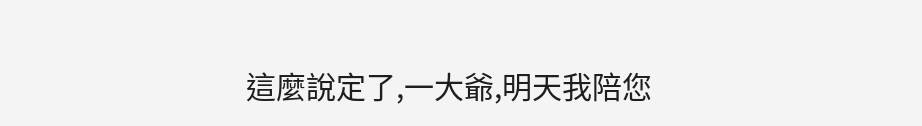這麼說定了,一大爺,明天我陪您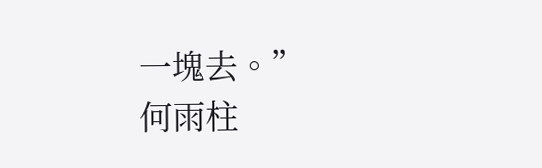一塊去。”
何雨柱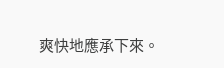爽快地應承下來。